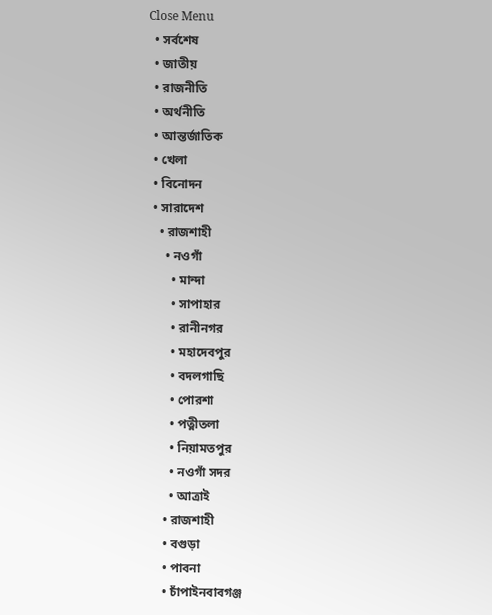Close Menu
  • সর্বশেষ
  • জাতীয়
  • রাজনীতি
  • অর্থনীতি
  • আন্তর্জাতিক
  • খেলা
  • বিনোদন
  • সারাদেশ
    • রাজশাহী
      • নওগাঁ
        • মান্দা
        • সাপাহার
        • রানীনগর
        • মহাদেবপুর
        • বদলগাছি
        • পোরশা
        • পত্নীতলা
        • নিয়ামতপুর
        • নওগাঁ সদর
        • আত্রাই
      • রাজশাহী
      • বগুড়া
      • পাবনা
      • চাঁপাইনবাবগঞ্জ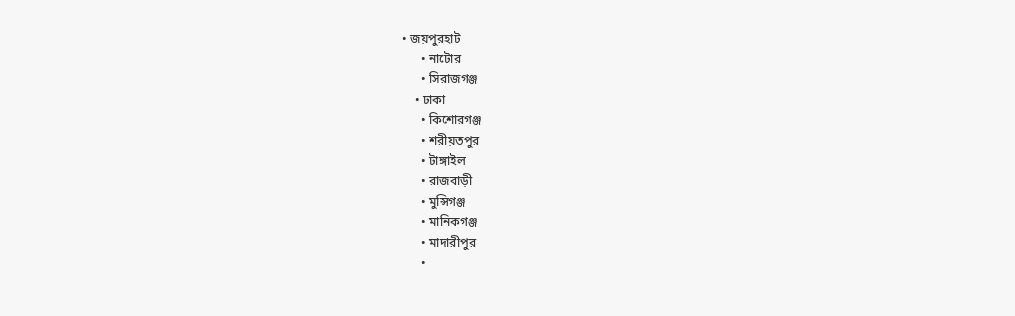• জয়পুরহাট
      • নাটোর
      • সিরাজগঞ্জ
    • ঢাকা
      • কিশোরগঞ্জ
      • শরীয়তপুর
      • টাঙ্গাইল
      • রাজবাড়ী
      • মুন্সিগঞ্জ
      • মানিকগঞ্জ
      • মাদারীপুর
      •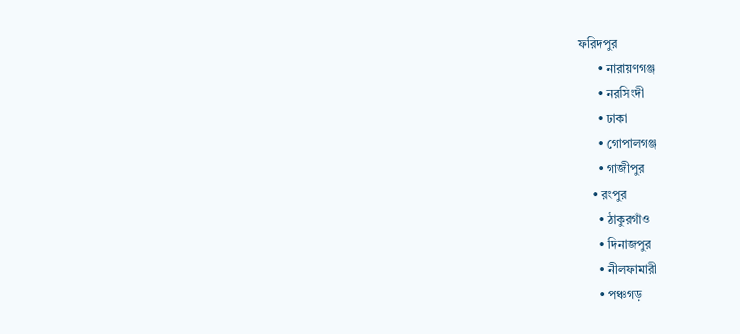ফরিদপুর
      • নারায়ণগঞ্জ
      • নরসিংদী
      • ঢাকা
      • গোপালগঞ্জ
      • গাজীপুর
    • রংপুর
      • ঠাকুরগাঁও
      • দিনাজপুর
      • নীলফামারী
      • পঞ্চগড়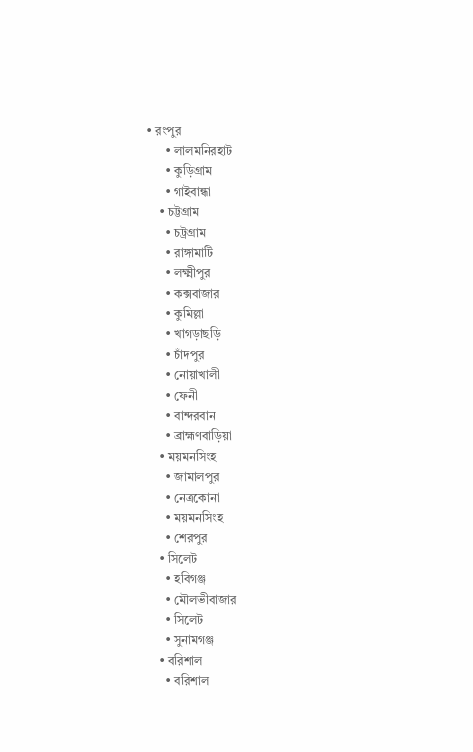• রংপুর
      • লালমনিরহাট
      • কুড়িগ্রাম
      • গাইবান্ধা
    • চট্টগ্রাম
      • চট্রগ্রাম
      • রাঙ্গামাটি
      • লক্ষ্মীপুর
      • কক্সবাজার
      • কুমিল্লা
      • খাগড়াছড়ি
      • চাঁদপুর
      • নোয়াখালী
      • ফেনী
      • বান্দরবান
      • ব্রাহ্মণবাড়িয়া
    • ময়মনসিংহ
      • জামালপুর
      • নেত্রকোনা
      • ময়মনসিংহ
      • শেরপুর
    • সিলেট
      • হবিগঞ্জ
      • মৌলভীবাজার
      • সিলেট
      • সুনামগঞ্জ
    • বরিশাল
      • বরিশাল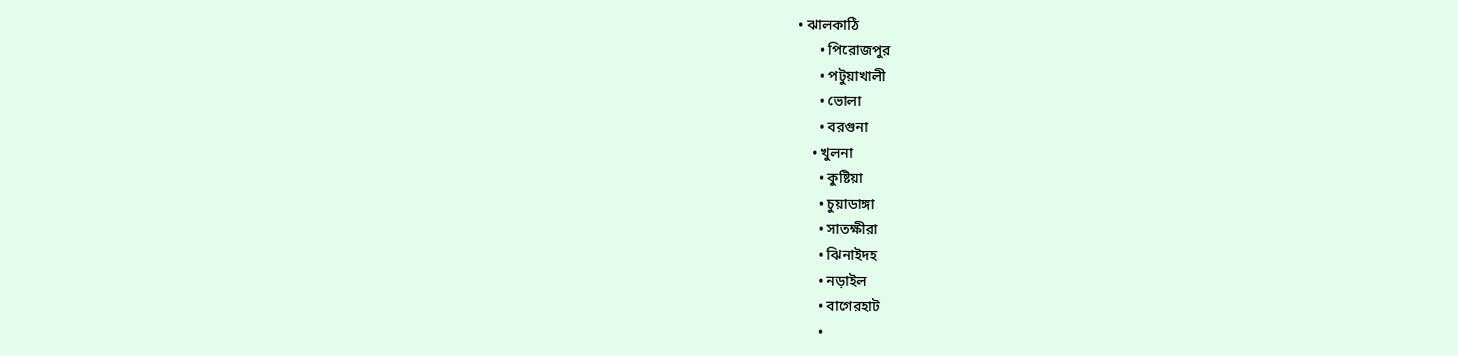• ঝালকাঠি
      • পিরোজপুর
      • পটুয়াখালী
      • ভোলা
      • বরগুনা
    • খুলনা
      • কুষ্টিয়া
      • চুয়াডাঙ্গা
      • সাতক্ষীরা
      • ঝিনাইদহ
      • নড়াইল
      • বাগেরহাট
      •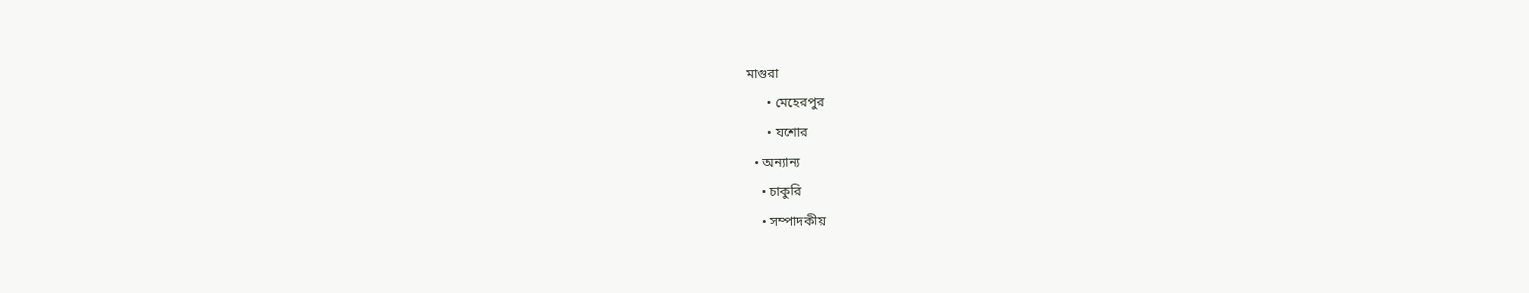মাগুরা
      • মেহেরপুর
      • যশোর
  • অন্যান্য
    • চাকুরি
    • সম্পাদকীয়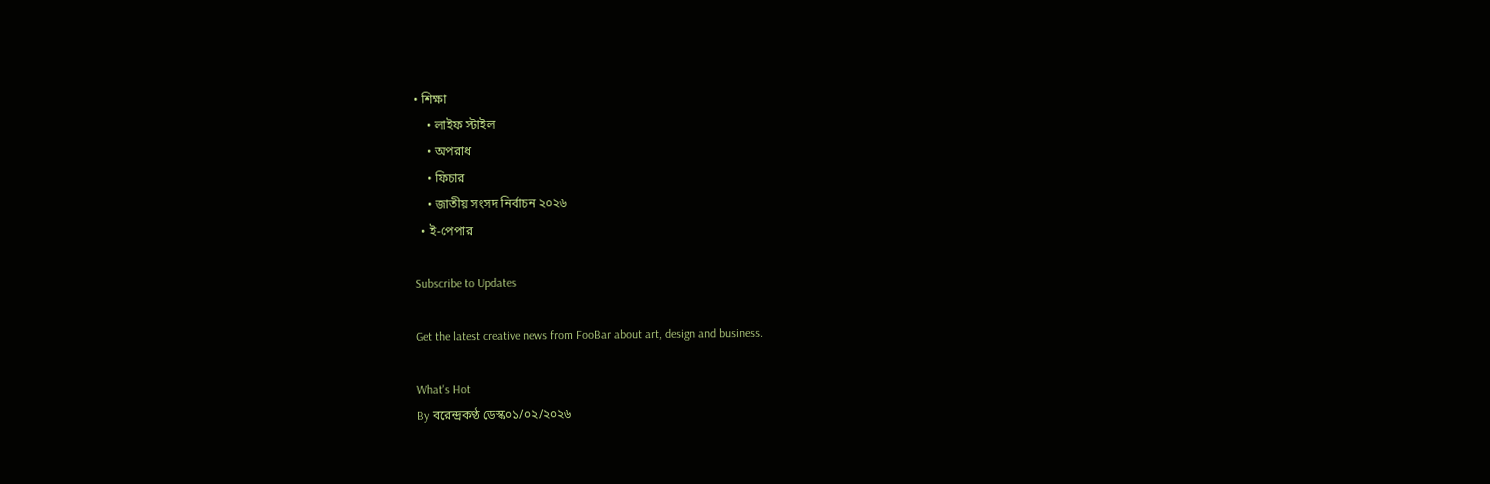• শিক্ষা
    • লাইফ স্টাইল
    • অপরাধ
    • ফিচার
    • জাতীয় সংসদ নির্বাচন ২০২৬
  • ই-পেপার

Subscribe to Updates

Get the latest creative news from FooBar about art, design and business.

What's Hot
By বরেন্দ্রকণ্ঠ ডেস্ক০১/০২/২০২৬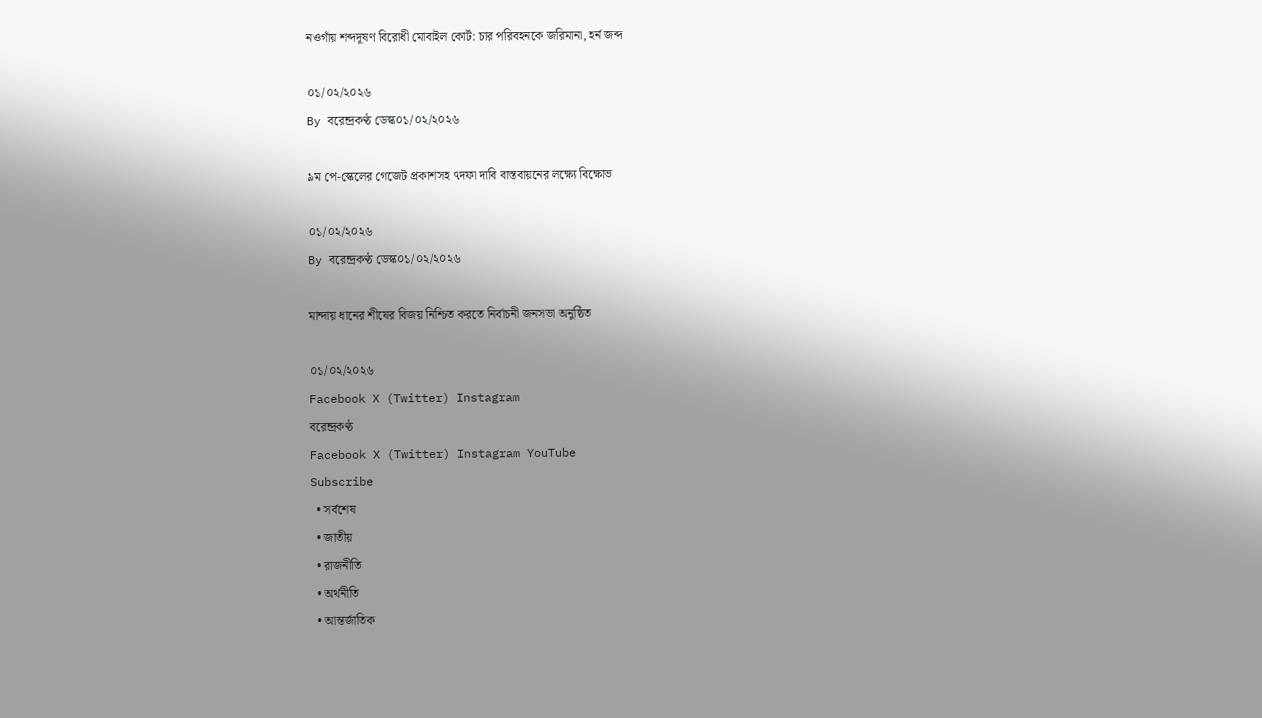নওগাঁয় শব্দদূষণ বিরোধী মোবাইল কোর্ট: চার পরিবহনকে জরিমানা, হর্ন জব্দ

০১/০২/২০২৬
By বরেন্দ্রকণ্ঠ ডেস্ক০১/০২/২০২৬

৯ম পে-স্কেলের গেজেট প্রকাশসহ ৭দফা দাবি বাস্তবায়নের লক্ষ্যে বিক্ষোভ

০১/০২/২০২৬
By বরেন্দ্রকণ্ঠ ডেস্ক০১/০২/২০২৬

মান্দায় ধানের শীষের বিজয় নিশ্চিত করতে নির্বাচনী জনসভা অনুষ্ঠিত

০১/০২/২০২৬
Facebook X (Twitter) Instagram
বরেন্দ্রকণ্ঠ
Facebook X (Twitter) Instagram YouTube
Subscribe
  • সর্বশেষ
  • জাতীয়
  • রাজনীতি
  • অর্থনীতি
  • আন্তর্জাতিক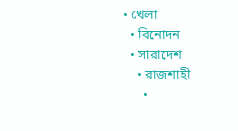• খেলা
  • বিনোদন
  • সারাদেশ
    • রাজশাহী
      •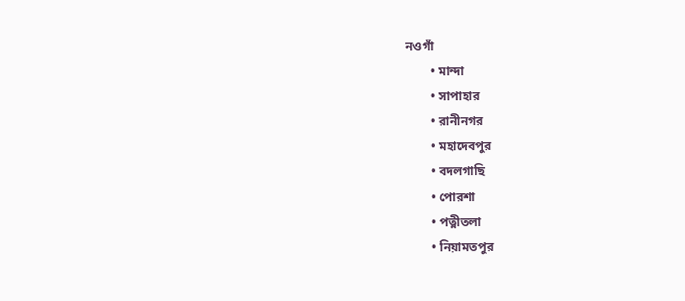নওগাঁ
        • মান্দা
        • সাপাহার
        • রানীনগর
        • মহাদেবপুর
        • বদলগাছি
        • পোরশা
        • পত্নীতলা
        • নিয়ামতপুর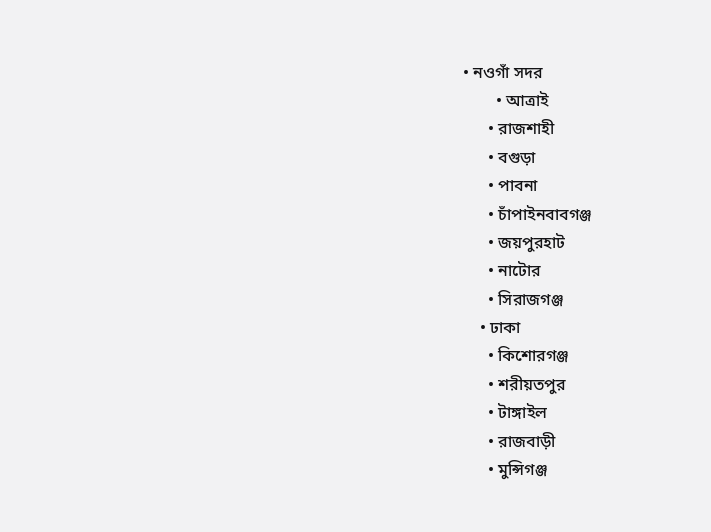• নওগাঁ সদর
        • আত্রাই
      • রাজশাহী
      • বগুড়া
      • পাবনা
      • চাঁপাইনবাবগঞ্জ
      • জয়পুরহাট
      • নাটোর
      • সিরাজগঞ্জ
    • ঢাকা
      • কিশোরগঞ্জ
      • শরীয়তপুর
      • টাঙ্গাইল
      • রাজবাড়ী
      • মুন্সিগঞ্জ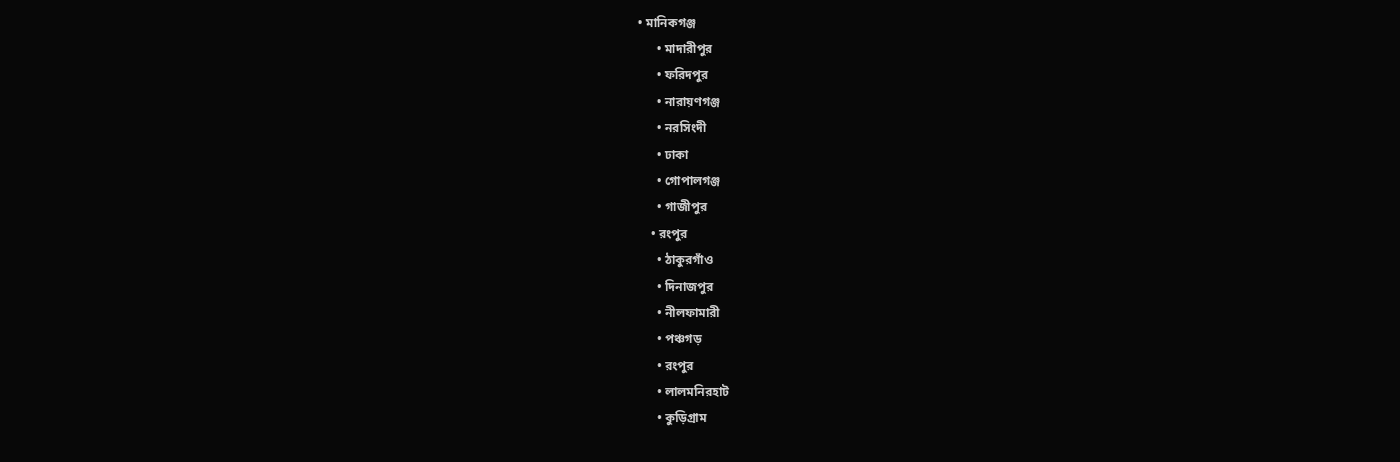• মানিকগঞ্জ
      • মাদারীপুর
      • ফরিদপুর
      • নারায়ণগঞ্জ
      • নরসিংদী
      • ঢাকা
      • গোপালগঞ্জ
      • গাজীপুর
    • রংপুর
      • ঠাকুরগাঁও
      • দিনাজপুর
      • নীলফামারী
      • পঞ্চগড়
      • রংপুর
      • লালমনিরহাট
      • কুড়িগ্রাম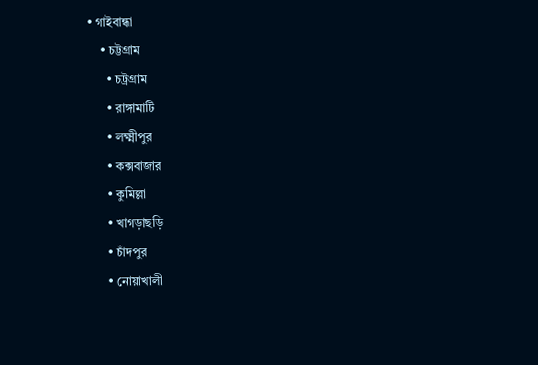• গাইবান্ধা
    • চট্টগ্রাম
      • চট্রগ্রাম
      • রাঙ্গামাটি
      • লক্ষ্মীপুর
      • কক্সবাজার
      • কুমিল্লা
      • খাগড়াছড়ি
      • চাঁদপুর
      • নোয়াখালী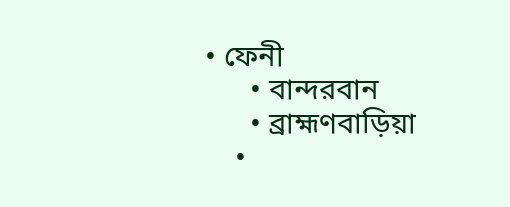• ফেনী
      • বান্দরবান
      • ব্রাহ্মণবাড়িয়া
    •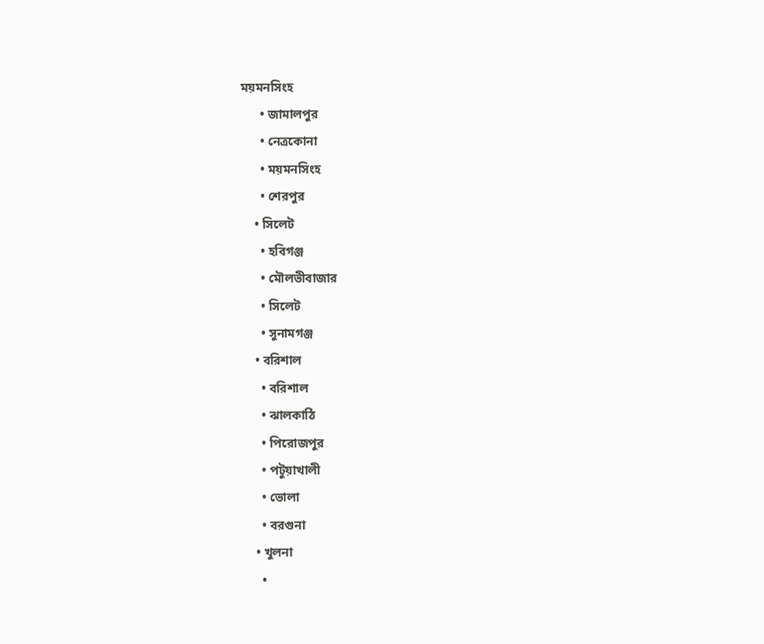ময়মনসিংহ
      • জামালপুর
      • নেত্রকোনা
      • ময়মনসিংহ
      • শেরপুর
    • সিলেট
      • হবিগঞ্জ
      • মৌলভীবাজার
      • সিলেট
      • সুনামগঞ্জ
    • বরিশাল
      • বরিশাল
      • ঝালকাঠি
      • পিরোজপুর
      • পটুয়াখালী
      • ভোলা
      • বরগুনা
    • খুলনা
      •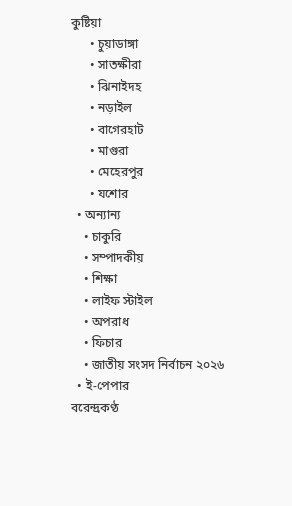কুষ্টিয়া
      • চুয়াডাঙ্গা
      • সাতক্ষীরা
      • ঝিনাইদহ
      • নড়াইল
      • বাগেরহাট
      • মাগুরা
      • মেহেরপুর
      • যশোর
  • অন্যান্য
    • চাকুরি
    • সম্পাদকীয়
    • শিক্ষা
    • লাইফ স্টাইল
    • অপরাধ
    • ফিচার
    • জাতীয় সংসদ নির্বাচন ২০২৬
  • ই-পেপার
বরেন্দ্রকণ্ঠ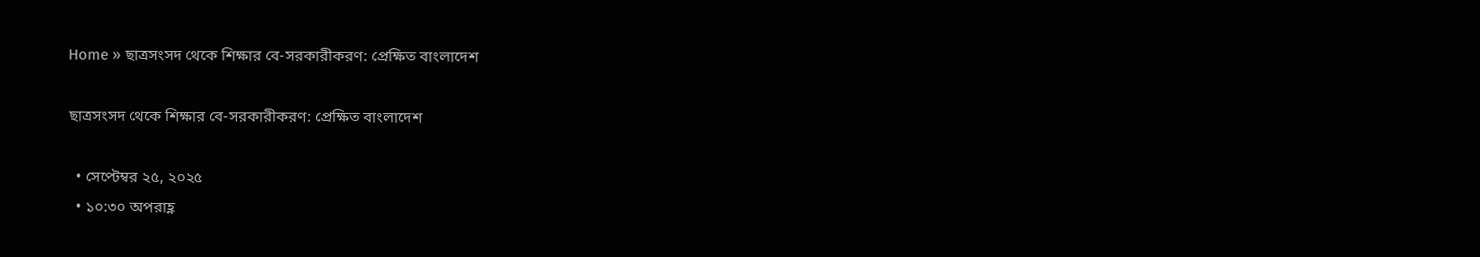Home » ছাত্রসংসদ থেকে শিক্ষার বে-সরকারীকরণ: প্রেক্ষিত বাংলাদেশ

ছাত্রসংসদ থেকে শিক্ষার বে-সরকারীকরণ: প্রেক্ষিত বাংলাদেশ

  • সেপ্টেম্বর ২৫, ২০২৫
  • ১০:৩০ অপরাহ্ণ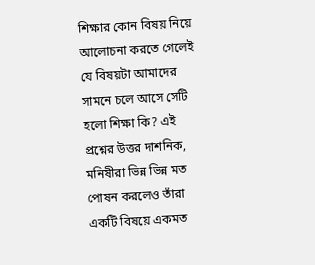শিক্ষার কোন বিষয় নিয়ে আলোচনা করতে গেলেই যে বিষয়টা আমাদের সামনে চলে আসে সেটি হলো শিক্ষা কি? এই প্রশ্নের উত্তর দাশনিক, মনিষীরা ভিন্ন ভিন্ন মত পোষন করলেও তাঁরা একটি বিষয়ে একমত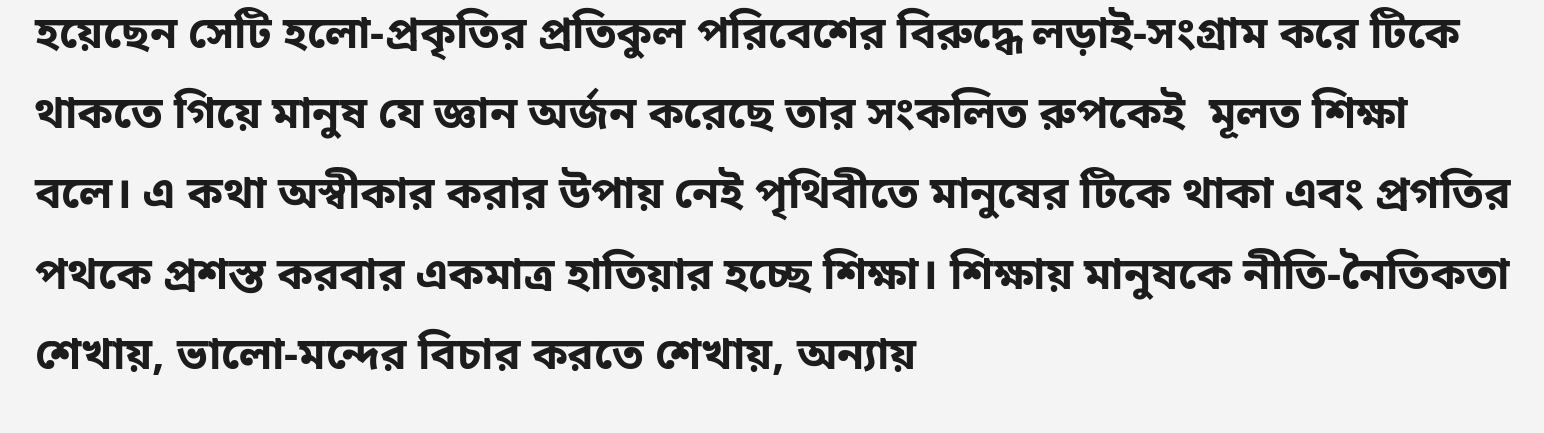হয়েছেন সেটি হলো-প্রকৃতির প্রতিকুল পরিবেশের বিরুদ্ধে লড়াই-সংগ্রাম করে টিকে থাকতে গিয়ে মানুষ যে জ্ঞান অর্জন করেছে তার সংকলিত রুপকেই  মূলত শিক্ষা বলে। এ কথা অস্বীকার করার উপায় নেই পৃথিবীতে মানুষের টিকে থাকা এবং প্রগতির পথকে প্রশস্ত করবার একমাত্র হাতিয়ার হচ্ছে শিক্ষা। শিক্ষায় মানুষকে নীতি-নৈতিকতা শেখায়, ভালো-মন্দের বিচার করতে শেখায়, অন্যায়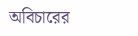অবিচারের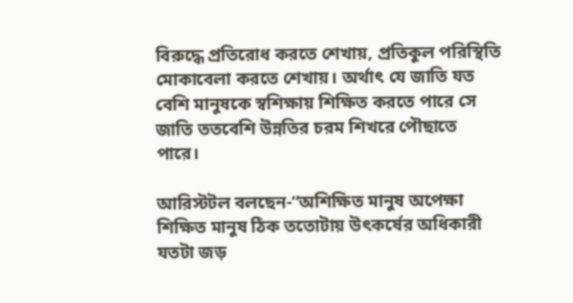বিরুদ্ধে প্রতিরোধ করতে শেখায়, প্রতিকুল পরিস্থিতি মোকাবেলা করতে শেখায়। অর্থাৎ যে জাতি যত বেশি মানুষকে স্বশিক্ষায় শিক্ষিত করতে পারে সে জাতি ততবেশি উন্নতির চরম শিখরে পৌছাতে পারে।

আরিস্টটল বলছেন-“অশিক্ষিত মানুষ অপেক্ষা শিক্ষিত মানুষ ঠিক ততোটায় উৎকর্ষের অধিকারী যতটা জড়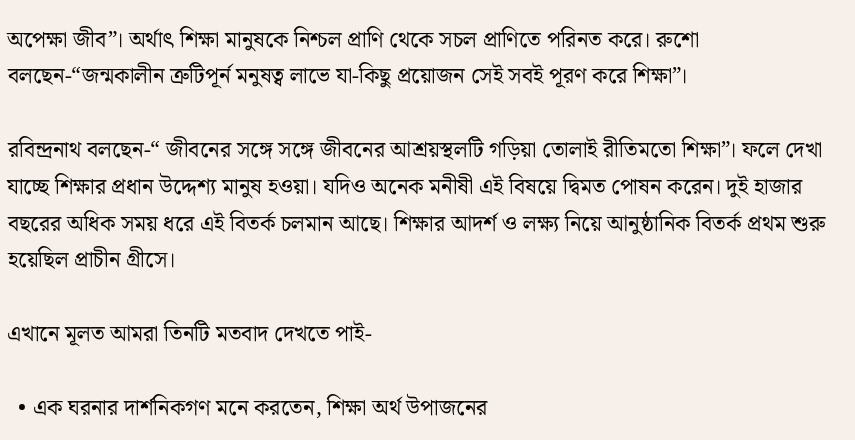অপেক্ষা জীব”। অর্থাৎ শিক্ষা মানুষকে নিশ্চল প্রাণি থেকে সচল প্রাণিতে পরিনত করে। রুশো বলছেন-“জন্মকালীন ত্রুটিপূর্ন মনুষত্ব লাভে যা-কিছু প্রয়োজন সেই সবই পূরণ করে শিক্ষা”।

রবিন্দ্রনাথ বলছেন-“ জীবনের সঙ্গে সঙ্গে জীবনের আশ্রয়স্থলটি গড়িয়া তোলাই রীতিমতো শিক্ষা”। ফলে দেখা যাচ্ছে শিক্ষার প্রধান উদ্দেশ্য মানুষ হওয়া। যদিও অনেক মনীষী এই বিষয়ে দ্বিমত পোষন করেন। দুই হাজার বছরের অধিক সময় ধরে এই বিতর্ক চলমান আছে। শিক্ষার আদর্শ ও লক্ষ্য নিয়ে আনুষ্ঠানিক বিতর্ক প্রথম শুরু হয়েছিল প্রাচীন গ্রীসে।

এখানে মূলত আমরা তিনটি মতবাদ দেখতে পাই-

  • এক ঘরনার দার্শনিকগণ মনে করতেন, শিক্ষা অর্থ উপাজনের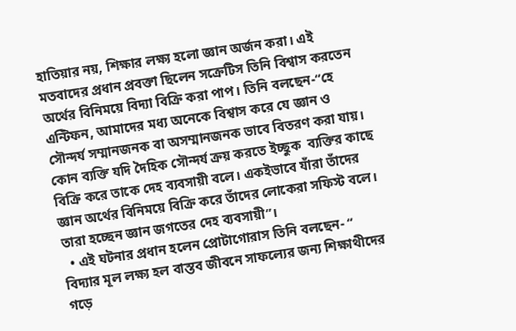হাতিয়ার নয়, শিক্ষার লক্ষ্য হলো জ্ঞান অর্জন করা। এই মতবাদের প্রধান প্রবক্তা ছিলেন সক্রেটিস তিনি বিশ্বাস করতেন অর্থের বিনিময়ে বিদ্যা বিক্রি করা পাপ। তিনি বলছেন-“হে এন্টিফন, আমাদের মধ্য অনেকে বিশ্বাস করে যে জ্ঞান ও সৌন্দর্য সম্মানজনক বা অসম্মানজনক ভাবে বিতরণ করা যায়। কোন ব্যক্তি যদি দৈহিক সৌন্দর্য ক্রয় করতে ইচ্ছুক  ব্যক্তির কাছে বিক্রি করে তাকে দেহ ব্যবসায়ী বলে। একইভাবে যাঁরা তাঁদের জ্ঞান অর্থের বিনিময়ে বিক্রি করে তাঁদের লোকেরা সফিস্ট বলে। তারা হচ্ছেন জ্ঞান জগতের দেহ ব্যবসায়ী”।
  • এই ঘটনার প্রধান হলেন প্রোটাগোরাস তিনি বলছেন- “ বিদ্যার মূল লক্ষ্য হল বাস্তব জীবনে সাফল্যের জন্য শিক্ষাথীদের গড়ে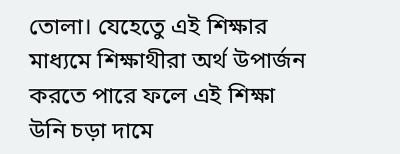তোলা। যেহেতেু এই শিক্ষার মাধ্যমে শিক্ষাথীরা অর্থ উপার্জন করতে পারে ফলে এই শিক্ষা উনি চড়া দামে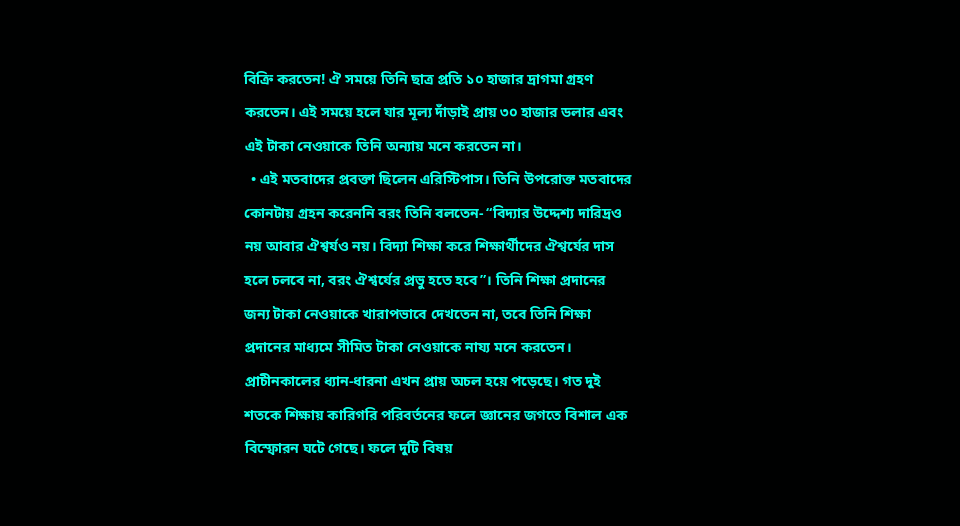বিক্রি করতেন! ঐ সময়ে তিনি ছাত্র প্রতি ১০ হাজার দ্রাগমা গ্রহণ করতেন। এই সময়ে হলে যার মূল্য দাঁড়াই প্রায় ৩০ হাজার ডলার এবং এই টাকা নেওয়াকে তিনি অন্যায় মনে করতেন না।
  • এই মতবাদের প্রবক্তা ছিলেন এরিস্টিপাস। তিনি উপরোক্ত মতবাদের কোনটায় গ্রহন করেননি বরং তিনি বলতেন- “বিদ্যার উদ্দেশ্য দারিদ্রও নয় আবার ঐশ্বর্যও নয়। বিদ্যা শিক্ষা করে শিক্ষার্থীদের ঐশ্বর্যের দাস হলে চলবে না, বরং ঐশ্বর্যের প্রভু হতে হবে”। তিনি শিক্ষা প্রদানের জন্য টাকা নেওয়াকে খারাপভাবে দেখতেন না, তবে তিনি শিক্ষা প্রদানের মাধ্যমে সীমিত টাকা নেওয়াকে নায্য মনে করতেন। প্রাচীনকালের ধ্যান-ধারনা এখন প্রায় অচল হয়ে পড়েছে। গত দুই শতকে শিক্ষায় কারিগরি পরিবর্তনের ফলে জ্ঞানের জগতে বিশাল এক বিস্ফোরন ঘটে গেছে। ফলে দুটি বিষয়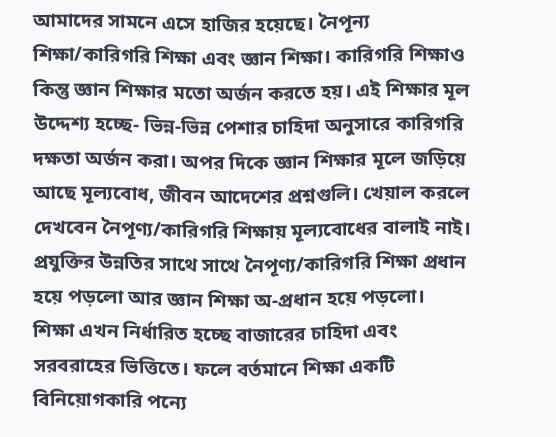আমাদের সামনে এসে হাজির হয়েছে। নৈপূন্য শিক্ষা/কারিগরি শিক্ষা এবং জ্ঞান শিক্ষা। কারিগরি শিক্ষাও কিন্তু জ্ঞান শিক্ষার মতো অর্জন করতে হয়। এই শিক্ষার মূল উদ্দেশ্য হচ্ছে- ভিন্ন-ভিন্ন পেশার চাহিদা অনুসারে কারিগরি দক্ষতা অর্জন করা। অপর দিকে জ্ঞান শিক্ষার মূলে জড়িয়ে আছে মূল্যবোধ, জীবন আদেশের প্রশ্নগুলি। খেয়াল করলে দেখবেন নৈপূণ্য/কারিগরি শিক্ষায় মূল্যবোধের বালাই নাই। প্রযুক্তির উন্নতির সাথে সাথে নৈপূণ্য/কারিগরি শিক্ষা প্রধান হয়ে পড়লো আর জ্ঞান শিক্ষা অ-প্রধান হয়ে পড়লো। শিক্ষা এখন নির্ধারিত হচ্ছে বাজারের চাহিদা এবং সরবরাহের ভিত্তিতে। ফলে বর্তমানে শিক্ষা একটি বিনিয়োগকারি পন্যে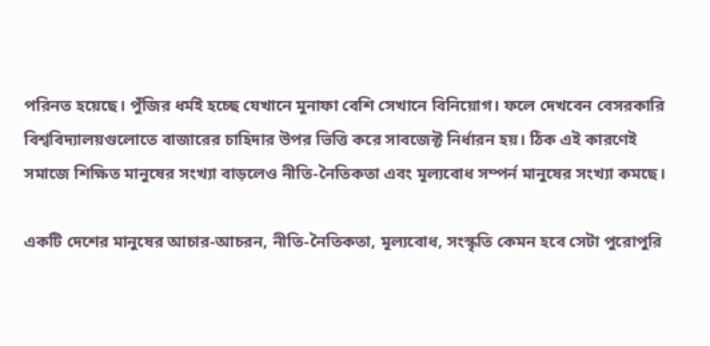পরিনত হয়েছে। পুঁজির ধর্মই হচ্ছে যেখানে মুনাফা বেশি সেখানে বিনিয়োগ। ফলে দেখবেন বেসরকারি বিশ্ববিদ্যালয়গুলোতে বাজারের চাহিদার উপর ভিত্তি করে সাবজেক্ট নির্ধারন হয়। ঠিক এই কারণেই সমাজে শিক্ষিত মানুষের সংখ্যা বাড়লেও নীতি-নৈতিকতা এবং মূল্যবোধ সম্পর্ন মানুষের সংখ্যা কমছে।

একটি দেশের মানুষের আচার-আচরন, নীতি-নৈতিকতা, মূল্যবোধ, সংস্কৃতি কেমন হবে সেটা পুরোপুরি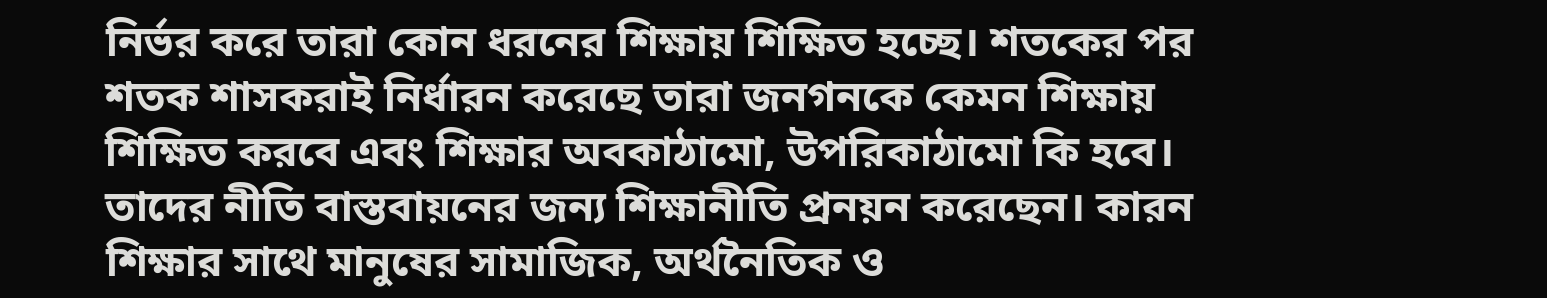নির্ভর করে তারা কোন ধরনের শিক্ষায় শিক্ষিত হচ্ছে। শতকের পর শতক শাসকরাই নির্ধারন করেছে তারা জনগনকে কেমন শিক্ষায় শিক্ষিত করবে এবং শিক্ষার অবকাঠামো, উপরিকাঠামো কি হবে। তাদের নীতি বাস্তবায়নের জন্য শিক্ষানীতি প্রনয়ন করেছেন। কারন শিক্ষার সাথে মানুষের সামাজিক, অর্থনৈতিক ও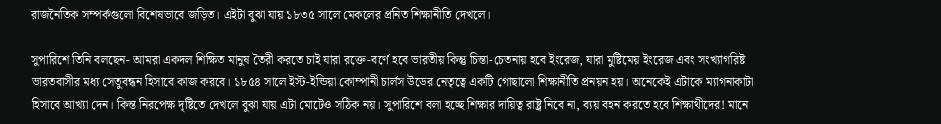রাজনৈতিক সম্পর্কগুলো বিশেষভাবে জড়িত। এইটা বুঝা যায় ১৮৩৫ সালে মেকলের প্রনিত শিক্ষানীতি দেখলে।

সুপারিশে তিনি বলছেন- আমরা একদল শিক্ষিত মানুষ তৈরী করতে চাই যারা রক্তে-বর্ণে হবে ভারতীয় কিন্তু চিন্তা-চেতনায় হবে ইংরেজ, যারা মুষ্টিমেয় ইংরেজ এবং সংখ্যাগরিষ্ট ভারতবাসীর মধ্য সেতুবন্ধন হিসাবে কাজ করবে। ১৮৫৪ সালে ইস্ট-ইন্ডিয়া কোম্পানী চার্লস উডের নেতৃত্বে একটি গোছালো শিক্ষানীতি প্রনয়ন হয়। অনেকেই এটাকে ম্যাগনাকাটা হিসাবে আখ্যা দেন। কিন্ত নিরপেক্ষ দৃষ্টিতে দেখলে বুঝা যায় এটা মোটেও সঠিক নয়। সুপারিশে বলা হচ্ছে শিক্ষার দায়িত্ব রাষ্ট্র নিবে না, ব্যয় বহন করতে হবে শিক্ষাথীদের! মানে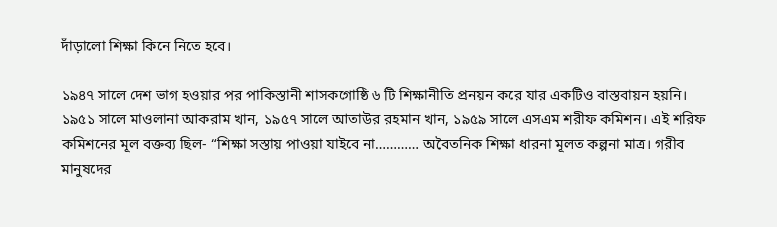দাঁড়ালো শিক্ষা কিনে নিতে হবে।

১৯৪৭ সালে দেশ ভাগ হওয়ার পর পাকিস্তানী শাসকগোষ্ঠি ৬ টি শিক্ষানীতি প্রনয়ন করে যার একটিও বাস্তবায়ন হয়নি। ১৯৫১ সালে মাওলানা আকরাম খান, ১৯৫৭ সালে আতাউর রহমান খান, ১৯৫৯ সালে এসএম শরীফ কমিশন। এই শরিফ কমিশনের মূল বক্তব্য ছিল- “শিক্ষা সস্তায় পাওয়া যাইবে না………… অবৈতনিক শিক্ষা ধারনা মূলত কল্পনা মাত্র। গরীব মানুষদের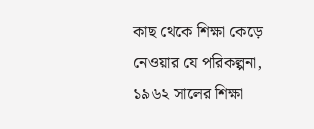কাছ থেকে শিক্ষা কেড়ে নেওয়ার যে পরিকল্পনা, ১৯৬২ সালের শিক্ষা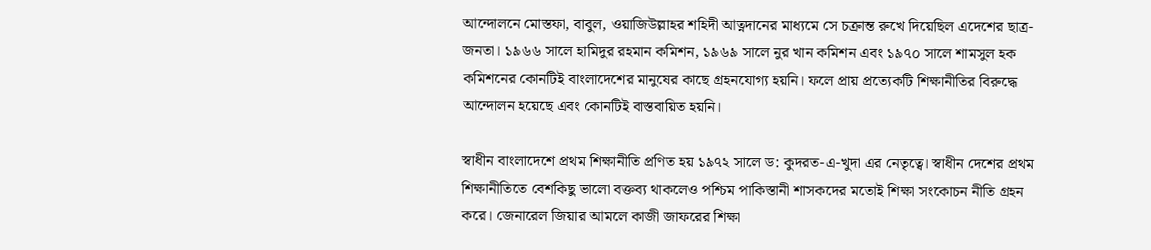আন্দোলনে মোস্তফা, বাবুল, ওয়াজিউল্লাহর শহিদী আত্নদানের মাধ্যমে সে চক্রান্ত রুখে দিয়েছিল এদেশের ছাত্র-জনতা। ১৯৬৬ সালে হামিদুর রহমান কমিশন, ১৯৬৯ সালে নুর খান কমিশন এবং ১৯৭০ সালে শামসুল হক কমিশনের কোনটিই বাংলাদেশের মানুষের কাছে গ্রহনযোগ্য হয়নি। ফলে প্রায় প্রত্যেকটি শিক্ষানীতির বিরুদ্ধে আন্দোলন হয়েছে এবং কোনটিই বাস্তবায়িত হয়নি।

স্বাধীন বাংলাদেশে প্রথম শিক্ষানীতি প্রণিত হয় ১৯৭২ সালে ড: কুদরত-এ-খুদা এর নেতৃত্বে। স্বাধীন দেশের প্রথম শিক্ষানীতিতে বেশকিছু ভালো বক্তব্য থাকলেও পশ্চিম পাকিস্তানী শাসকদের মতোই শিক্ষা সংকোচন নীতি গ্রহন করে। জেনারেল জিয়ার আমলে কাজী জাফরের শিক্ষা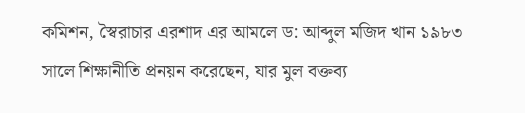কমিশন, স্বৈরাচার এরশাদ এর আমলে ড: আব্দুল মজিদ খান ১৯৮৩ সালে শিক্ষানীতি প্রনয়ন করেছেন, যার মুল বক্তব্য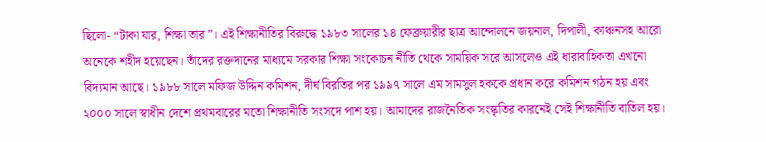ছিলো- “টাকা যার, শিক্ষা তার”। এই শিক্ষানীতির বিরুদ্ধে ১৯৮৩ সালের ১৪ ফেব্রুয়ারীর ছাত্র আন্দোলনে জয়নাল, দিপালী, কাঞ্চনসহ আরো অনেকে শহীদ হয়েছেন। তাঁদের রক্তদানের মাধ্যমে সরকার শিক্ষা সংকোচন নীতি থেকে সাময়িক সরে আসলেও এই ধারাবাহিকতা এখনো বিদ্যমান আছে। ১৯৮৮ সালে মফিজ উদ্দিন কমিশন, দীর্ঘ বিরতির পর ১৯৯৭ সালে এম সামসুল হককে প্রধান করে কমিশন গঠন হয় এবং ২০০০ সালে স্বাধীন দেশে প্রথমবারের মতো শিক্ষানীতি সংসদে পাশ হয়। আমাদের রাজনৈতিক সংস্কৃতির কারনেই সেই শিক্ষানীতি বাতিল হয়।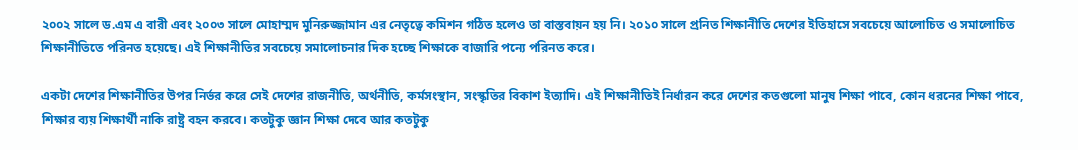২০০২ সালে ড.এম এ বারী এবং ২০০৩ সালে মোহাম্মদ মুনিরুজ্জামান এর নেতৃত্বে কমিশন গঠিত হলেও তা বাস্তবায়ন হয় নি। ২০১০ সালে প্রনিত শিক্ষানীতি দেশের ইতিহাসে সবচেয়ে আলোচিত ও সমালোচিত শিক্ষানীতিতে পরিনত হয়েছে। এই শিক্ষানীতির সবচেয়ে সমালোচনার দিক হচ্ছে শিক্ষাকে বাজারি পন্যে পরিনত করে।

একটা দেশের শিক্ষানীতির উপর নির্ভর করে সেই দেশের রাজনীতি, অর্থনীতি, কর্মসংস্থান, সংস্কৃতির বিকাশ ইত্যাদি। এই শিক্ষানীতিই নির্ধারন করে দেশের কতগুলো মানুষ শিক্ষা পাবে, কোন ধরনের শিক্ষা পাবে, শিক্ষার ব্যয় শিক্ষার্থী নাকি রাষ্ট্র বহন করবে। কতটুকু জ্ঞান শিক্ষা দেবে আর কতটুকু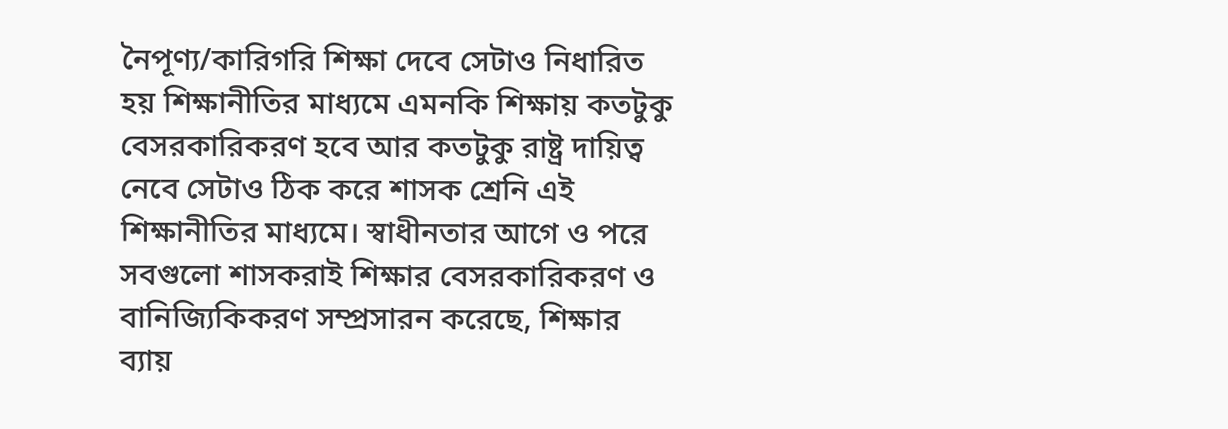নৈপূণ্য/কারিগরি শিক্ষা দেবে সেটাও নিধারিত হয় শিক্ষানীতির মাধ্যমে এমনকি শিক্ষায় কতটুকু বেসরকারিকরণ হবে আর কতটুকু রাষ্ট্র দায়িত্ব নেবে সেটাও ঠিক করে শাসক শ্রেনি এই শিক্ষানীতির মাধ্যমে। স্বাধীনতার আগে ও পরে সবগুলো শাসকরাই শিক্ষার বেসরকারিকরণ ও বানিজ্যিকিকরণ সম্প্রসারন করেছে, শিক্ষার ব্যায়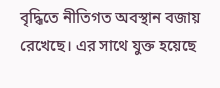বৃদ্ধিতে নীতিগত অবস্থান বজায় রেখেছে। এর সাথে যুক্ত হয়েছে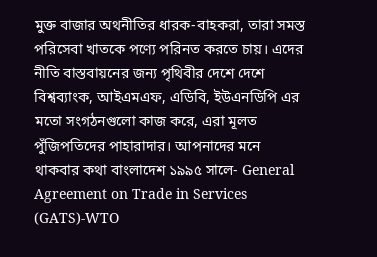মুক্ত বাজার অথনীতির ধারক-বাহকরা, তারা সমস্ত পরিসেবা খাতকে পণ্যে পরিনত করতে চায়। এদের নীতি বাস্তবায়নের জন্য পৃথিবীর দেশে দেশে বিশ্বব্যাংক, আইএমএফ, এডিবি, ইউএনডিপি এর মতো সংগঠনগুলো কাজ করে, এরা মূলত পুঁজিপতিদের পাহারাদার। আপনাদের মনে থাকবার কথা বাংলাদেশ ১৯৯৫ সালে- General Agreement on Trade in Services (GATS)-WTO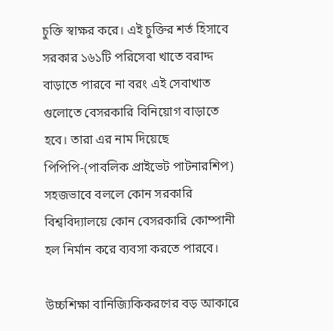চুক্তি স্বাক্ষর করে। এই চুক্তির শর্ত হিসাবে সরকার ১৬১টি পরিসেবা খাতে বরাদ্দ বাড়াতে পারবে না বরং এই সেবাখাত গুলোতে বেসরকারি বিনিয়োগ বাড়াতে হবে। তারা এর নাম দিয়েছে পিপিপি-(পাবলিক প্রাইভেট পাটনারশিপ) সহজভাবে বললে কোন সরকারি বিশ্ববিদ্যালয়ে কোন বেসরকারি কোম্পানী হল নির্মান করে ব্যবসা করতে পারবে।

উচ্চশিক্ষা বানিজ্যিকিকরণের বড় আকারে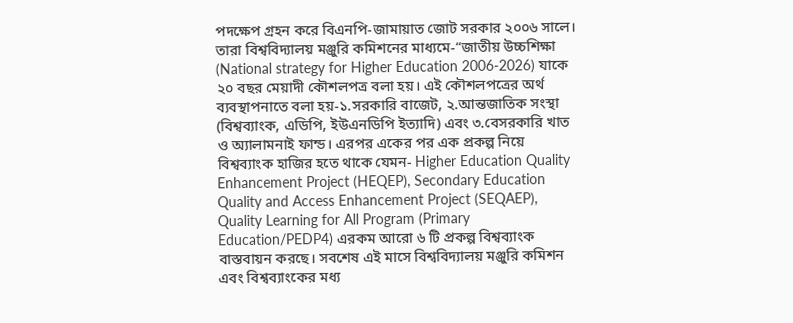পদক্ষেপ গ্রহন করে বিএনপি-জামায়াত জোট সরকার ২০০৬ সালে। তারা বিশ্ববিদ্যালয় মঞ্জুরি কমিশনের মাধ্যমে-“জাতীয় উচ্চশিক্ষা (National strategy for Higher Education 2006-2026) যাকে ২০ বছর মেয়াদী কৌশলপত্র বলা হয়। এই কৌশলপত্রের অর্থ ব্যবস্থাপনাতে বলা হয়-১.সরকারি বাজেট, ২.আন্তজাতিক সংস্থা (বিশ্বব্যাংক, এডিপি, ইউএনডিপি ইত্যাদি) এবং ৩.বেসরকারি খাত ও অ্যালামনাই ফান্ড। এরপর একের পর এক প্রকল্প নিয়ে বিশ্বব্যাংক হাজির হতে থাকে যেমন- Higher Education Quality Enhancement Project (HEQEP), Secondary Education Quality and Access Enhancement Project (SEQAEP), Quality Learning for All Program (Primary Education/PEDP4) এরকম আরো ৬ টি প্রকল্প বিশ্বব্যাংক বাস্তবায়ন করছে। সবশেষ এই মাসে বিশ্ববিদ্যালয় মঞ্জুরি কমিশন এবং বিশ্বব্যাংকের মধ্য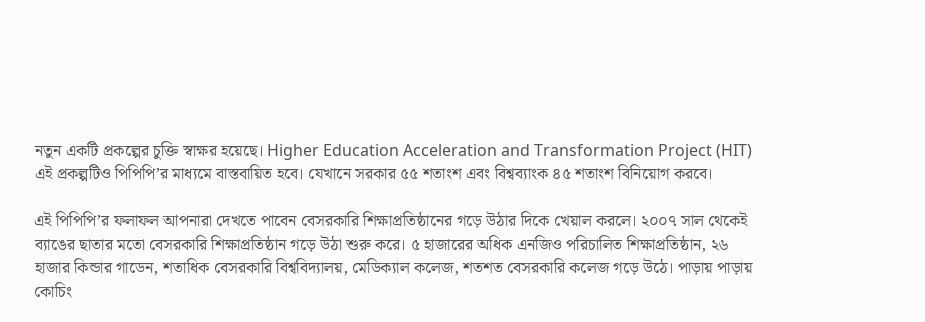নতুন একটি প্রকল্পের চুক্তি স্বাক্ষর হয়েছে। Higher Education Acceleration and Transformation Project (HIT) এই প্রকল্পটিও পিপিপি’র মাধ্যমে বাস্তবায়িত হবে। যেখানে সরকার ৫৫ শতাংশ এবং বিশ্বব্যাংক ৪৫ শতাংশ বিনিয়োগ করবে।

এই পিপিপি’র ফলাফল আপনারা দেখতে পাবেন বেসরকারি শিক্ষাপ্রতিষ্ঠানের গড়ে উঠার দিকে খেয়াল করলে। ২০০৭ সাল থেকেই ব্যাঙের ছাতার মতো বেসরকারি শিক্ষাপ্রতিষ্ঠান গড়ে উঠা শুরু করে। ৫ হাজারের অধিক এনজিও পরিচালিত শিক্ষাপ্রতিষ্ঠান, ২৬ হাজার কিন্ডার গাডেন, শতাধিক বেসরকারি বিশ্ববিদ্যালয়, মেডিক্যাল কলেজ, শতশত বেসরকারি কলেজ গড়ে উঠে। পাড়ায় পাড়ায় কোচিং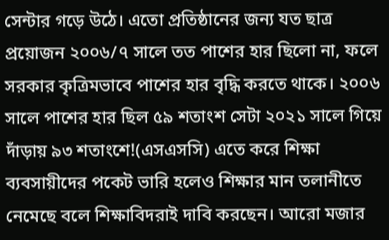সেন্টার গড়ে উঠে। এতো প্রতিষ্ঠানের জন্য যত ছাত্র প্রয়োজন ২০০৬/৭ সালে তত পাশের হার ছিলো না, ফলে সরকার কৃত্রিমভাবে পাশের হার বৃদ্ধি করতে থাকে। ২০০৬ সালে পাশের হার ছিল ৫৯ শতাংশ সেটা ২০২১ সালে গিয়ে দাঁড়ায় ৯৩ শতাংশে!(এসএসসি) এতে করে শিক্ষা ব্যবসায়ীদের পকেট ভারি হলেও শিক্ষার মান তলানীতে নেমেছে বলে শিক্ষাবিদরাই দাবি করছেন। আরো মজার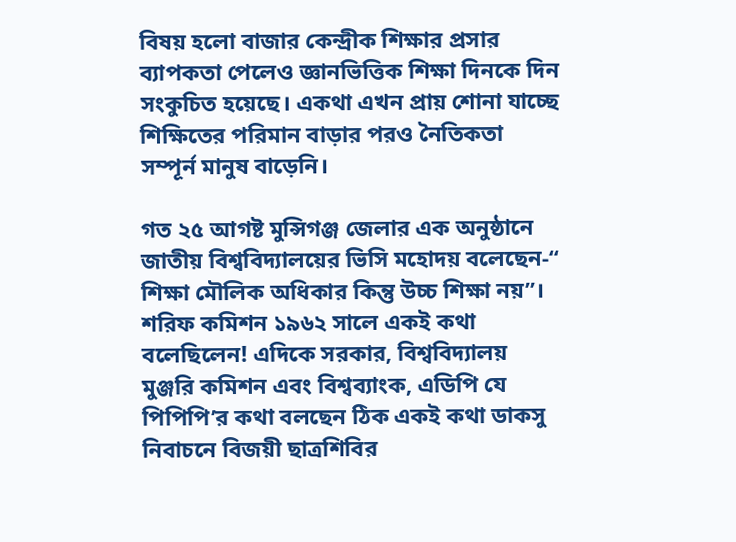বিষয় হলো বাজার কেন্দ্রীক শিক্ষার প্রসার ব্যাপকতা পেলেও জ্ঞানভিত্তিক শিক্ষা দিনকে দিন সংকুচিত হয়েছে। একথা এখন প্রায় শোনা যাচ্ছে শিক্ষিতের পরিমান বাড়ার পরও নৈতিকতা সম্পূর্ন মানুষ বাড়েনি।

গত ২৫ আগষ্ট মুন্সিগঞ্জ জেলার এক অনুষ্ঠানে জাতীয় বিশ্ববিদ্যালয়ের ভিসি মহোদয় বলেছেন-“ শিক্ষা মৌলিক অধিকার কিন্তু উচ্চ শিক্ষা নয়”। শরিফ কমিশন ১৯৬২ সালে একই কথা বলেছিলেন! এদিকে সরকার, বিশ্ববিদ্যালয় মুঞ্জরি কমিশন এবং বিশ্বব্যাংক, এডিপি যে পিপিপি’র কথা বলছেন ঠিক একই কথা ডাকসু নিবাচনে বিজয়ী ছাত্রশিবির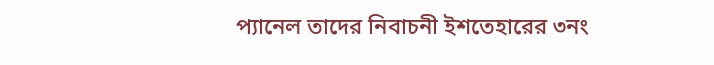প্যানেল তাদের নিবাচনী ইশতেহারের ৩নং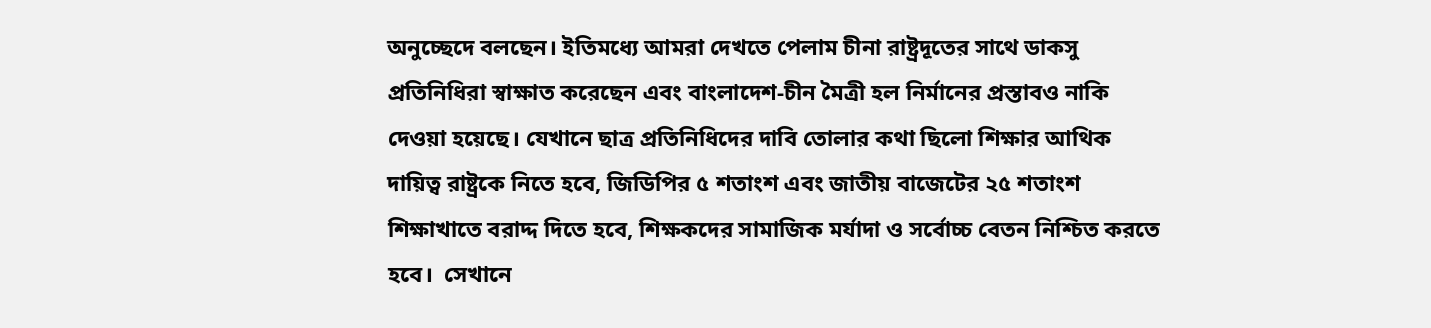অনুচ্ছেদে বলছেন। ইতিমধ্যে আমরা দেখতে পেলাম চীনা রাষ্ট্রদূতের সাথে ডাকসু প্রতিনিধিরা স্বাক্ষাত করেছেন এবং বাংলাদেশ-চীন মৈত্রী হল নির্মানের প্রস্তাবও নাকি দেওয়া হয়েছে। যেখানে ছাত্র প্রতিনিধিদের দাবি তোলার কথা ছিলো শিক্ষার আথিক দায়িত্ব রাষ্ট্রকে নিতে হবে, জিডিপির ৫ শতাংশ এবং জাতীয় বাজেটের ২৫ শতাংশ শিক্ষাখাতে বরাদ্দ দিতে হবে, শিক্ষকদের সামাজিক মর্যাদা ও সর্বোচ্চ বেতন নিশ্চিত করতে হবে।  সেখানে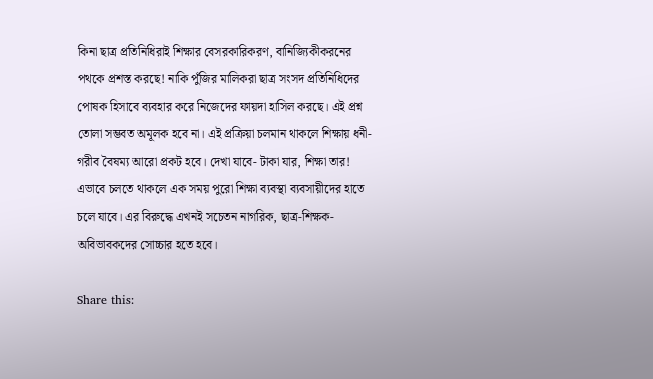কিনা ছাত্র প্রতিনিধিরাই শিক্ষার বেসরকারিকরণ, বানিজ্যিকীকরনের পথকে প্রশস্ত করছে! নাকি পুঁজির মালিকরা ছাত্র সংসদ প্রতিনিধিদের পোষক হিসাবে ব্যবহার করে নিজেদের ফায়দা হাসিল করছে। এই প্রশ্ন তোলা সম্ভবত অমূলক হবে না। এই প্রক্রিয়া চলমান থাকলে শিক্ষায় ধনী-গরীব বৈষম্য আরো প্রকট হবে। দেখা যাবে- টাকা যার, শিক্ষা তার! এভাবে চলতে থাকলে এক সময় পুরো শিক্ষা ব্যবস্থা ব্যবসায়ীদের হাতে চলে যাবে। এর বিরুদ্ধে এখনই সচেতন নাগরিক, ছাত্র-শিক্ষক-অবিভাবকদের সোচ্চার হতে হবে।

Share this: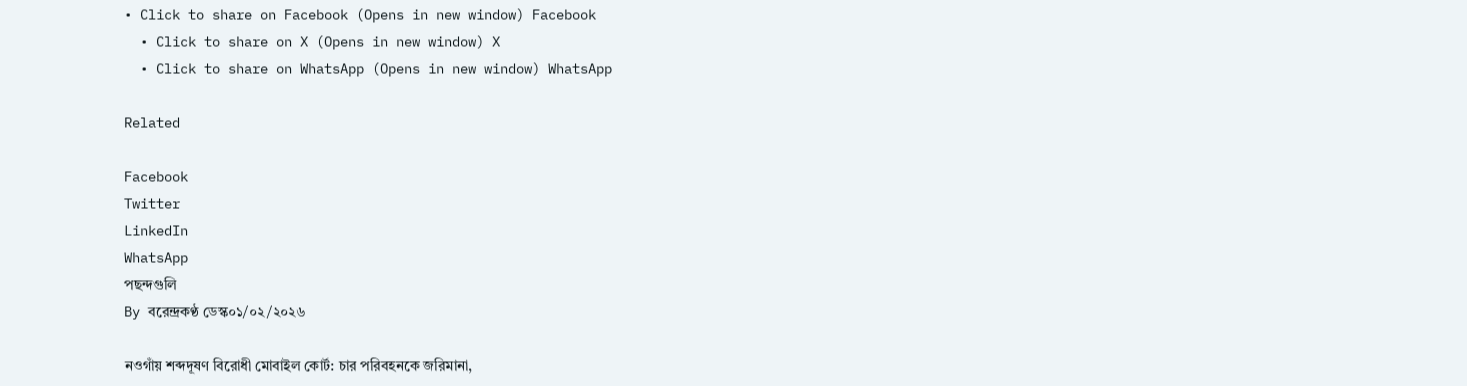• Click to share on Facebook (Opens in new window) Facebook
  • Click to share on X (Opens in new window) X
  • Click to share on WhatsApp (Opens in new window) WhatsApp

Related

Facebook
Twitter
LinkedIn
WhatsApp
পছন্দগুলি
By বরেন্দ্রকণ্ঠ ডেস্ক০১/০২/২০২৬

নওগাঁয় শব্দদূষণ বিরোধী মোবাইল কোর্ট: চার পরিবহনকে জরিমানা,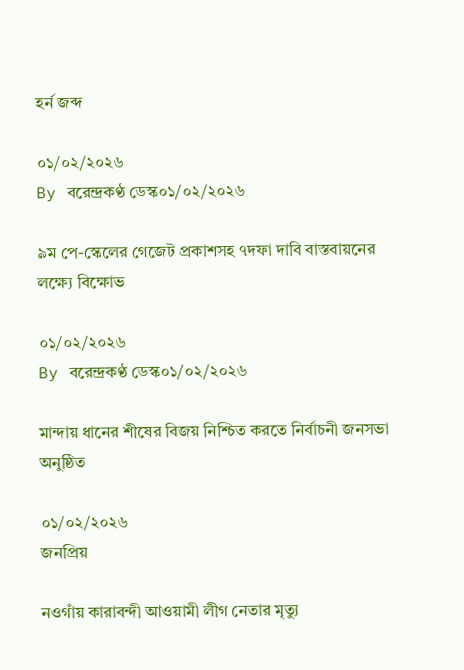হর্ন জব্দ

০১/০২/২০২৬
By বরেন্দ্রকণ্ঠ ডেস্ক০১/০২/২০২৬

৯ম পে-স্কেলের গেজেট প্রকাশসহ ৭দফা দাবি বাস্তবায়নের লক্ষ্যে বিক্ষোভ

০১/০২/২০২৬
By বরেন্দ্রকণ্ঠ ডেস্ক০১/০২/২০২৬

মান্দায় ধানের শীষের বিজয় নিশ্চিত করতে নির্বাচনী জনসভা অনুষ্ঠিত

০১/০২/২০২৬
জনপ্রিয়

নওগাঁয় কারাবন্দী আওয়ামী লীগ নেতার মৃত্যু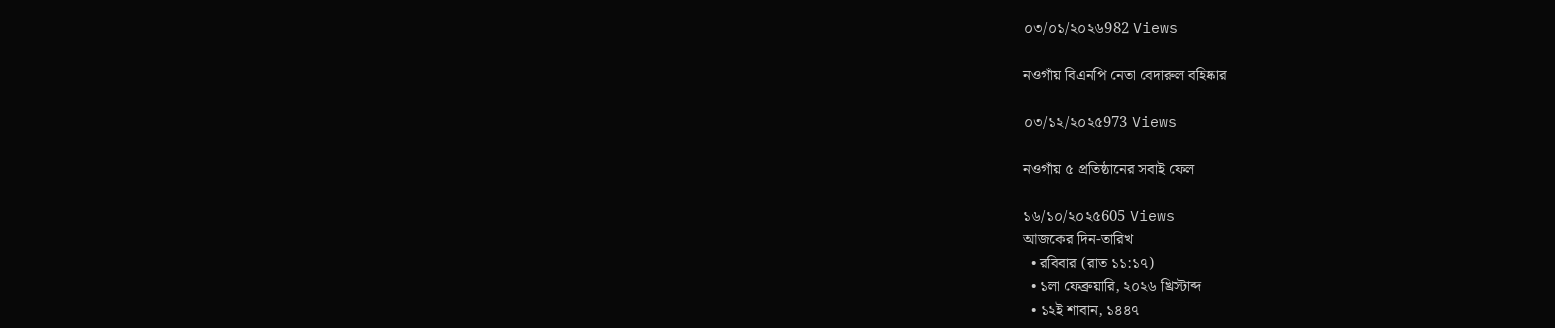০৩/০১/২০২৬982 Views

নওগাঁয় বিএনপি নেতা বেদারুল বহিষ্কার

০৩/১২/২০২৫973 Views

নওগাঁয় ৫ প্রতিষ্ঠানের সবাই ফেল

১৬/১০/২০২৫605 Views
আজকের দিন-তারিখ
  • রবিবার (রাত ১১:১৭)
  • ১লা ফেব্রুয়ারি, ২০২৬ খ্রিস্টাব্দ
  • ১২ই শাবান, ১৪৪৭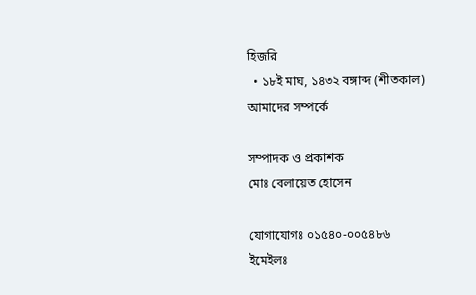হিজরি
  • ১৮ই মাঘ, ১৪৩২ বঙ্গাব্দ (শীতকাল)
আমাদের সম্পর্কে

সম্পাদক ও প্রকাশক
মোঃ বেলায়েত হোসেন

যোগাযোগঃ ০১৫৪০-০০৫৪৮৬
ইমেইলঃ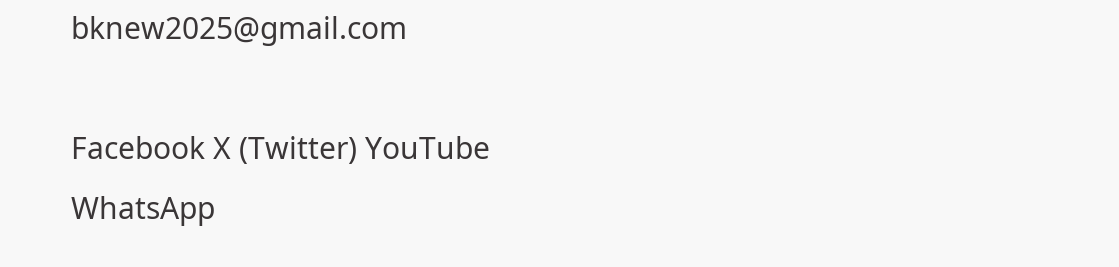bknew2025@gmail.com

Facebook X (Twitter) YouTube WhatsApp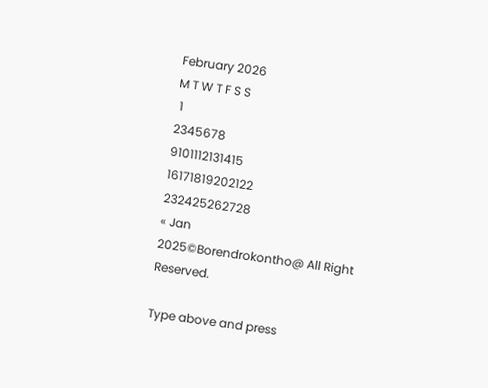February 2026
M T W T F S S
 1
2345678
9101112131415
16171819202122
232425262728
« Jan
2025©Borendrokontho@ All Right Reserved.

Type above and press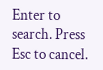Enter to search. Press Esc to cancel.